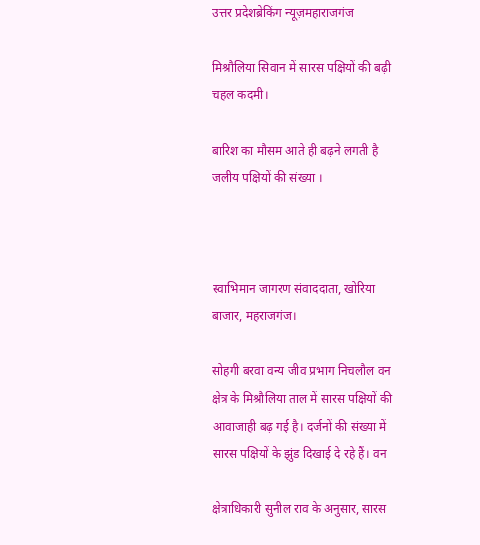उत्तर प्रदेशब्रेकिंग न्यूज़महाराजगंज

मिश्रौलिया सिवान में सारस पक्षियों की बढ़ी चहल कदमी।

बारिश का मौसम आते ही बढ़ने लगती है जलीय पक्षियों की संख्या ।



स्वाभिमान जागरण संवाददाता, खोरिया बाजार, महराजगंज।

सोहगी बरवा वन्य जीव प्रभाग निचलौल वन क्षेत्र के मिश्रौलिया ताल में सारस पक्षियों की आवाजाही बढ़ गई है। दर्जनों की संख्या में सारस पक्षियों के झुंड दिखाई दे रहे हैं। वन

क्षेत्राधिकारी सुनील राव के अनुसार, सारस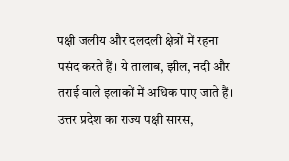पक्षी जलीय और दलदली क्षेत्रों में रहना पसंद करते हैं। ये तालाब, झील, नदी और तराई वाले इलाकों में अधिक पाए जाते हैं। उत्तर प्रदेश का राज्य पक्षी सारस,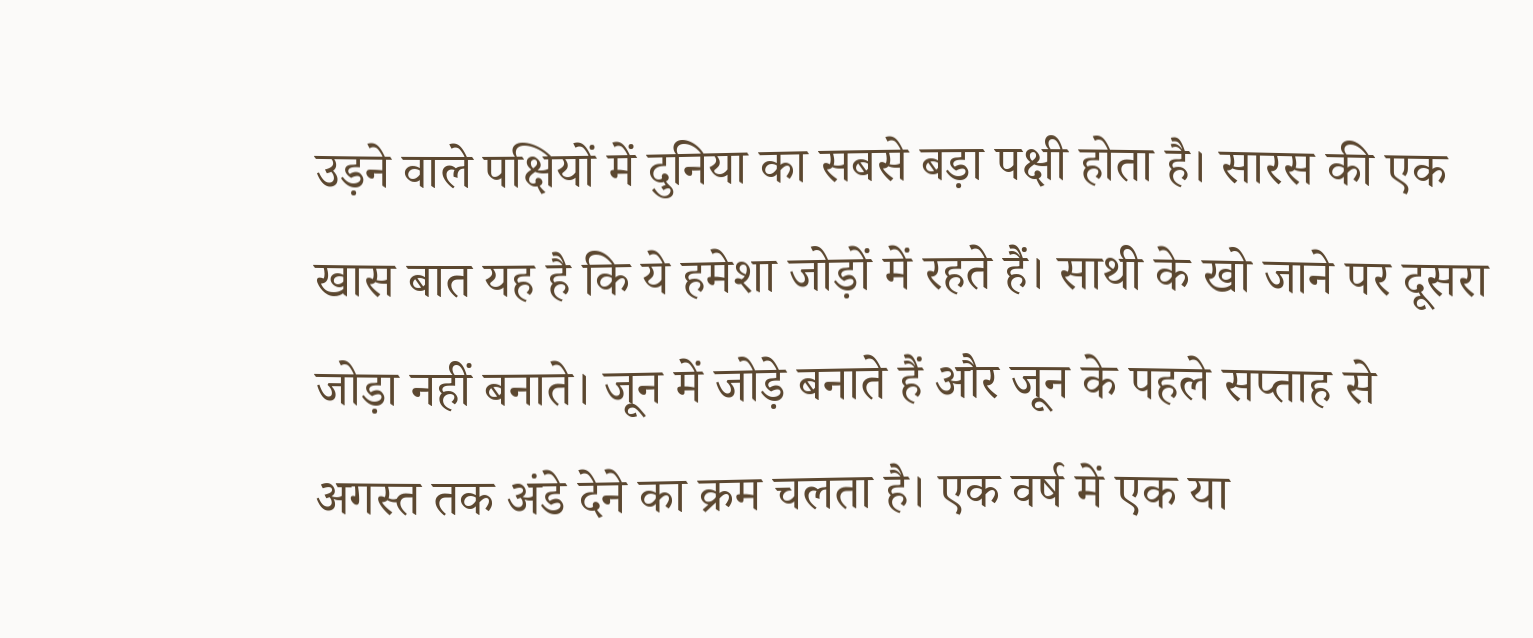उड़ने वाले पक्षियों में दुनिया का सबसे बड़ा पक्षी होता है। सारस की एक खास बात यह है कि ये हमेशा जोड़ों में रहते हैं। साथी के खो जाने पर दूसरा जोड़ा नहीं बनाते। जून में जोड़े बनाते हैं और जून के पहले सप्ताह से अगस्त तक अंडे देने का क्रम चलता है। एक वर्ष में एक या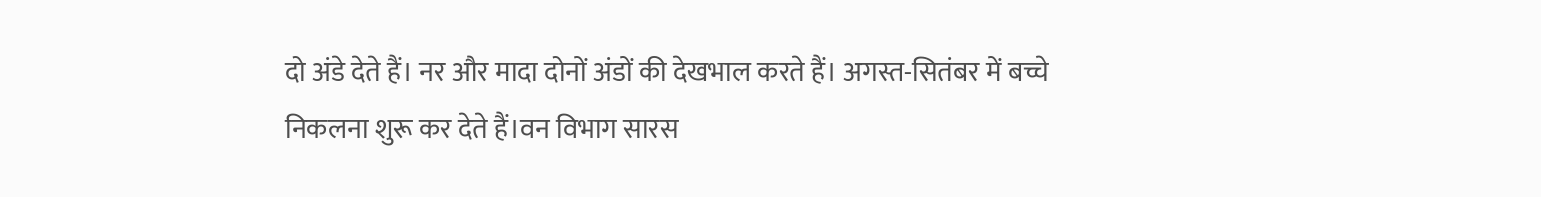दो अंडे देते हैं। नर और मादा दोनों अंडों की देखभाल करते हैं। अगस्त-सितंबर में बच्चे निकलना शुरू कर देते हैं।वन विभाग सारस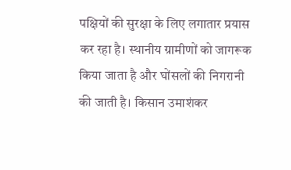पक्षियों की सुरक्षा के लिए लगातार प्रयास कर रहा है। स्थानीय ग्रामीणों को जागरूक किया जाता है और घोंसलों की निगरानी की जाती है। किसान उमाशंकर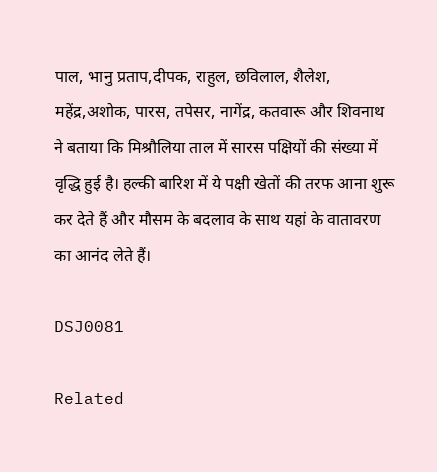पाल, भानु प्रताप,दीपक, राहुल, छविलाल, शैलेश, महेंद्र,अशोक, पारस, तपेसर, नागेंद्र, कतवारू और शिवनाथ ने बताया कि मिश्रौलिया ताल में सारस पक्षियों की संख्या में वृद्धि हुई है। हल्की बारिश में ये पक्षी खेतों की तरफ आना शुरू कर देते हैं और मौसम के बदलाव के साथ यहां के वातावरण का आनंद लेते हैं।

DSJ0081

Related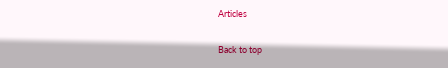Articles

Back to top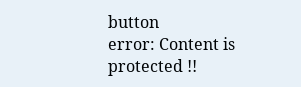button
error: Content is protected !!